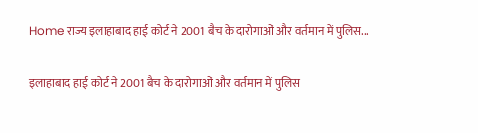Home राज्य इलाहाबाद हाई कोर्ट ने 2001 बैच के दारोगाओं और वर्तमान में पुलिस...

इलाहाबाद हाई कोर्ट ने 2001 बैच के दारोगाओं और वर्तमान में पुलिस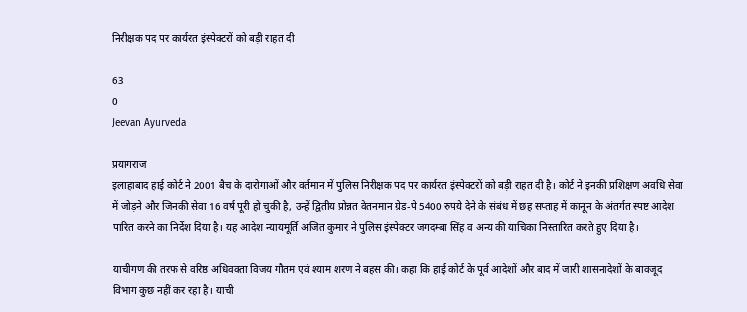निरीक्षक पद पर कार्यरत इंस्पेक्टरों को बड़ी राहत दी

63
0
Jeevan Ayurveda

प्रयागराज
इलाहाबाद हाई कोर्ट ने 2001 बैच के दारोगाओं और वर्तमान में पुलिस निरीक्षक पद पर कार्यरत इंस्पेक्टरों को बड़ी राहत दी है। कोर्ट ने इनकी प्रशिक्षण अवधि सेवा में जोड़ने और जिनकी सेवा 16 वर्ष पूरी हो चुकी है, उन्हें द्वितीय प्रोन्नत वेतनमान ग्रेड-पे 5400 रुपये देने के संबंध में छह सप्ताह में कानून के अंतर्गत स्पष्ट आदेश पारित करने का निर्देश दिया है। यह आदेश न्यायमूर्ति अजित कुमार ने पुलिस इंस्पेक्टर जगदम्बा सिंह व अन्य की याचिका निस्तारित करते हुए दिया है।

याचीगण की तरफ से वरिष्ठ अधिवक्ता विजय गौतम एवं श्याम शरण ने बहस की। कहा कि हाई कोर्ट के पूर्व आदेशों और बाद में जारी शासनादेशों के बावजूद विभाग कुछ नहीं कर रहा है। याची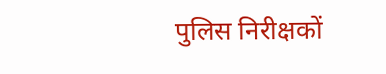पुलिस निरीक्षकों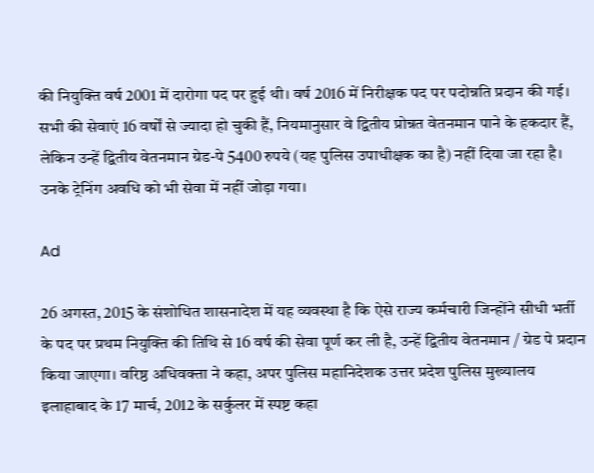की नियुक्ति वर्ष 2001 में दारोगा पद पर हुई थी। वर्ष 2016 में निरीक्षक पद पर पदोन्नति प्रदान की गई। सभी की सेवाएं 16 वर्षों से ज्यादा हो चुकी हैं, नियमानुसार वे द्वितीय प्रोन्नत वेतनमान पाने के हकदार हैं, लेकिन उन्हें द्वितीय वेतनमान ग्रेड-पे 5400 रुपये (यह पुलिस उपाधीक्षक का है) नहीं दिया जा रहा है। उनके ट्रेनिंग अवधि को भी सेवा में नहीं जोड़ा गया।

Ad

26 अगस्त, 2015 के संशोधित शासनादेश में यह व्यवस्था है कि ऐसे राज्य कर्मचारी जिन्होंने सीधी भर्ती के पद पर प्रथम नियुक्ति की तिथि से 16 वर्ष की सेवा पूर्ण कर ली है, उन्हें द्वितीय वेतनमान / ग्रेड पे प्रदान किया जाएगा। वरिष्ठ अधिवक्ता ने कहा, अपर पुलिस महानिदेशक उत्तर प्रदेश पुलिस मुख्यालय इलाहाबाद के 17 मार्च, 2012 के सर्कुलर में स्पष्ट कहा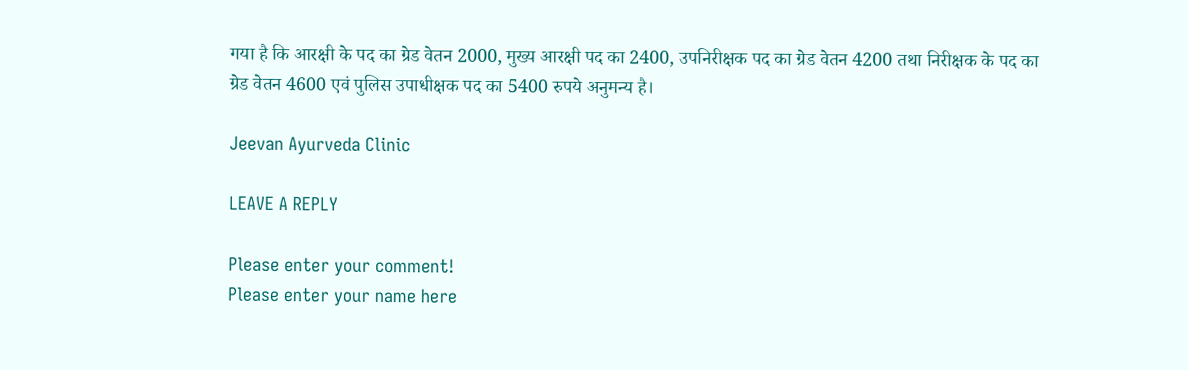गया है कि आरक्षी के पद का ग्रेड वेतन 2000, मुख्य आरक्षी पद का 2400, उपनिरीक्षक पद का ग्रेड वेतन 4200 तथा निरीक्षक के पद का ग्रेड वेतन 4600 एवं पुलिस उपाधीक्षक पद का 5400 रुपये अनुमन्य है।

Jeevan Ayurveda Clinic

LEAVE A REPLY

Please enter your comment!
Please enter your name here